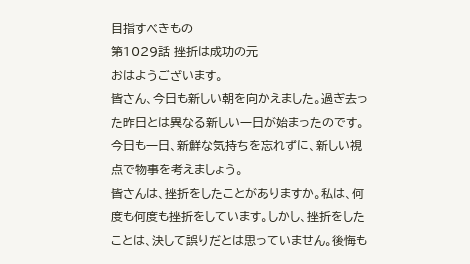目指すべきもの
第1029話 挫折は成功の元
おはようございます。
皆さん、今日も新しい朝を向かえました。過ぎ去った昨日とは異なる新しい一日が始まったのです。今日も一日、新鮮な気持ちを忘れずに、新しい視点で物事を考えましょう。
皆さんは、挫折をしたことがありますか。私は、何度も何度も挫折をしています。しかし、挫折をしたことは、決して誤りだとは思っていません。後悔も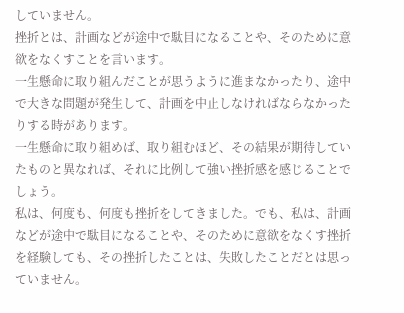していません。
挫折とは、計画などが途中で駄目になることや、そのために意欲をなくすことを言います。
一生懸命に取り組んだことが思うように進まなかったり、途中で大きな問題が発生して、計画を中止しなければならなかったりする時があります。
一生懸命に取り組めば、取り組むほど、その結果が期待していたものと異なれば、それに比例して強い挫折感を感じることでしょう。
私は、何度も、何度も挫折をしてきました。でも、私は、計画などが途中で駄目になることや、そのために意欲をなくす挫折を経験しても、その挫折したことは、失敗したことだとは思っていません。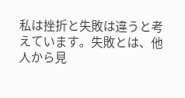私は挫折と失敗は違うと考えています。失敗とは、他人から見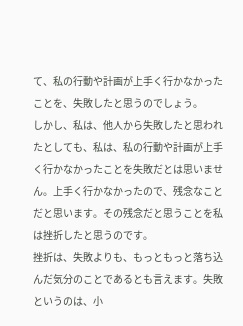て、私の行動や計画が上手く行かなかったことを、失敗したと思うのでしょう。
しかし、私は、他人から失敗したと思われたとしても、私は、私の行動や計画が上手く行かなかったことを失敗だとは思いません。上手く行かなかったので、残念なことだと思います。その残念だと思うことを私は挫折したと思うのです。
挫折は、失敗よりも、もっともっと落ち込んだ気分のことであるとも言えます。失敗というのは、小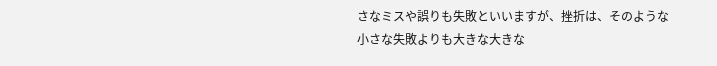さなミスや誤りも失敗といいますが、挫折は、そのような小さな失敗よりも大きな大きな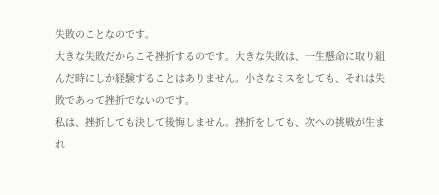失敗のことなのです。
大きな失敗だからこそ挫折するのです。大きな失敗は、一生懸命に取り組んだ時にしか経験することはありません。小さなミスをしても、それは失敗であって挫折でないのです。
私は、挫折しても決して後悔しません。挫折をしても、次への挑戦が生まれ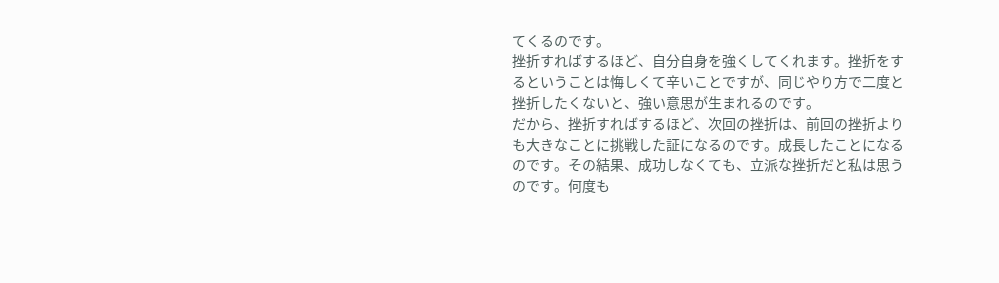てくるのです。
挫折すればするほど、自分自身を強くしてくれます。挫折をするということは悔しくて辛いことですが、同じやり方で二度と挫折したくないと、強い意思が生まれるのです。
だから、挫折すればするほど、次回の挫折は、前回の挫折よりも大きなことに挑戦した証になるのです。成長したことになるのです。その結果、成功しなくても、立派な挫折だと私は思うのです。何度も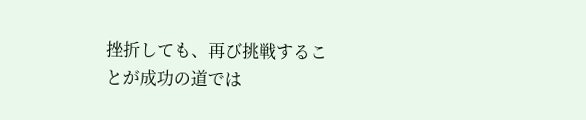挫折しても、再び挑戦することが成功の道では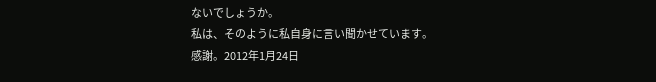ないでしょうか。
私は、そのように私自身に言い聞かせています。
感謝。2012年1月24日